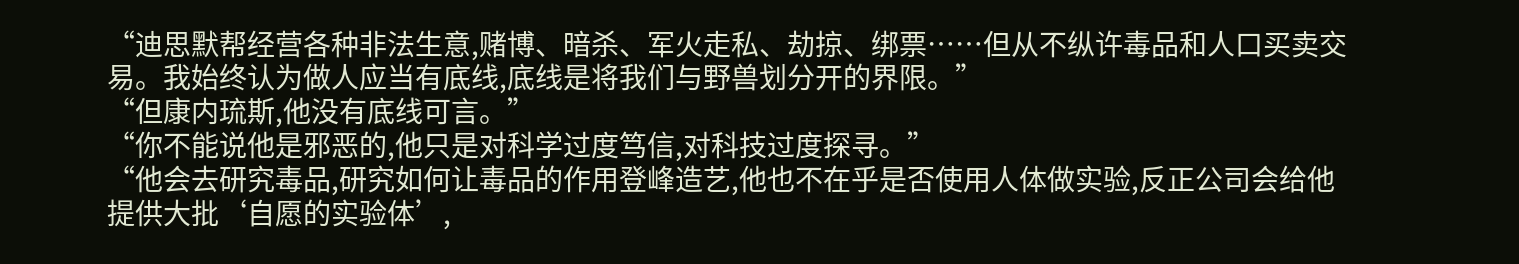“迪思默帮经营各种非法生意,赌博、暗杀、军火走私、劫掠、绑票……但从不纵许毒品和人口买卖交易。我始终认为做人应当有底线,底线是将我们与野兽划分开的界限。”
“但康内琉斯,他没有底线可言。”
“你不能说他是邪恶的,他只是对科学过度笃信,对科技过度探寻。”
“他会去研究毒品,研究如何让毒品的作用登峰造艺,他也不在乎是否使用人体做实验,反正公司会给他提供大批‘自愿的实验体’,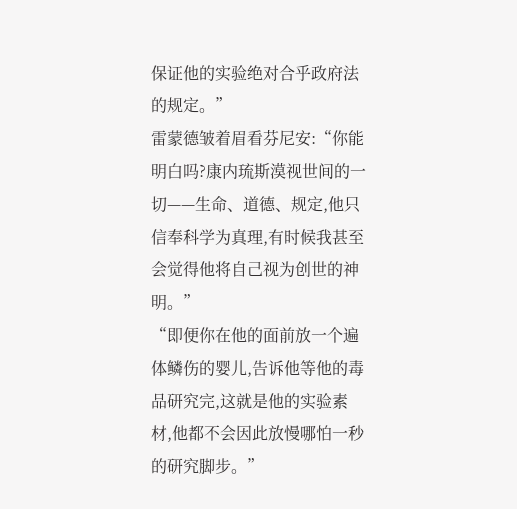保证他的实验绝对合乎政府法的规定。”
雷蒙德皱着眉看芬尼安:“你能明白吗?康内琉斯漠视世间的一切——生命、道德、规定,他只信奉科学为真理,有时候我甚至会觉得他将自己视为创世的神明。”
“即便你在他的面前放一个遍体鳞伤的婴儿,告诉他等他的毒品研究完,这就是他的实验素材,他都不会因此放慢哪怕一秒的研究脚步。”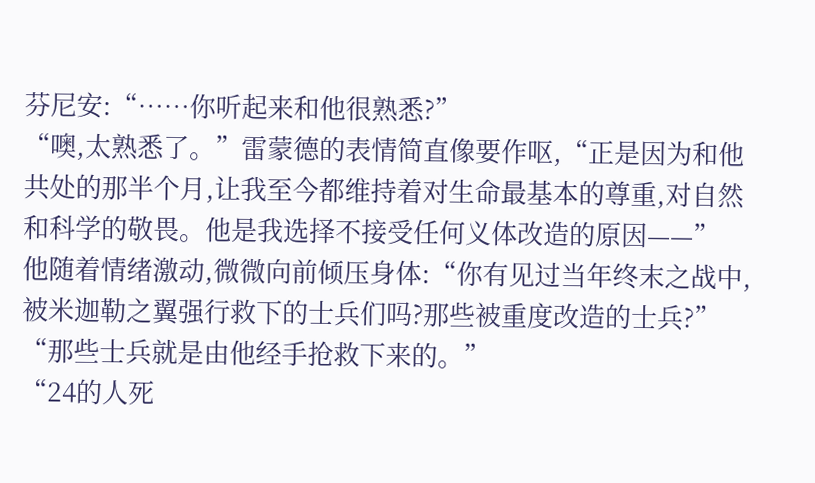芬尼安:“……你听起来和他很熟悉?”
“噢,太熟悉了。”雷蒙德的表情简直像要作呕,“正是因为和他共处的那半个月,让我至今都维持着对生命最基本的尊重,对自然和科学的敬畏。他是我选择不接受任何义体改造的原因——”
他随着情绪激动,微微向前倾压身体:“你有见过当年终末之战中,被米迦勒之翼强行救下的士兵们吗?那些被重度改造的士兵?”
“那些士兵就是由他经手抢救下来的。”
“24的人死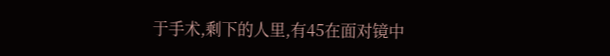于手术,剩下的人里,有45在面对镜中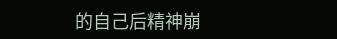的自己后精神崩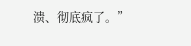溃、彻底疯了。”